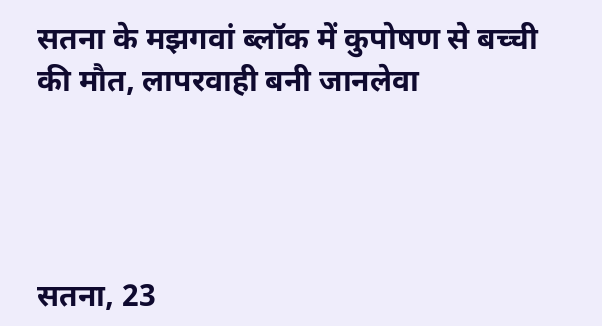सतना के मझगवां ब्लॉक में कुपोषण से बच्ची की मौत, लापरवाही बनी जानलेवा




सतना, 23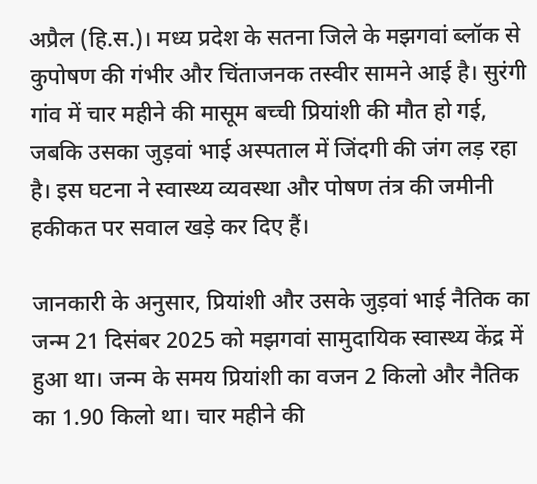अप्रैल (हि.स.)। मध्य प्रदेश के सतना जिले के मझगवां ब्लॉक से कुपोषण की गंभीर और चिंताजनक तस्वीर सामने आई है। सुरंगी गांव में चार महीने की मासूम बच्ची प्रियांशी की मौत हो गई, जबकि उसका जुड़वां भाई अस्पताल में जिंदगी की जंग लड़ रहा है। इस घटना ने स्वास्थ्य व्यवस्था और पोषण तंत्र की जमीनी हकीकत पर सवाल खड़े कर दिए हैं।

जानकारी के अनुसार, प्रियांशी और उसके जुड़वां भाई नैतिक का जन्म 21 दिसंबर 2025 को मझगवां सामुदायिक स्वास्थ्य केंद्र में हुआ था। जन्म के समय प्रियांशी का वजन 2 किलो और नैतिक का 1.90 किलो था। चार महीने की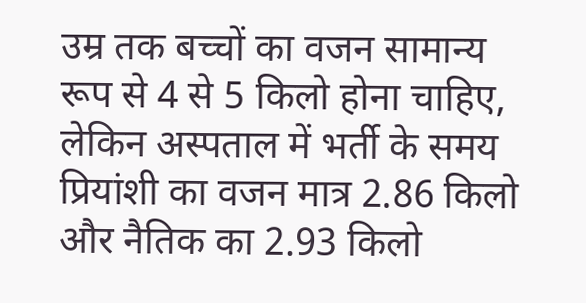उम्र तक बच्चों का वजन सामान्य रूप से 4 से 5 किलो होना चाहिए, लेकिन अस्पताल में भर्ती के समय प्रियांशी का वजन मात्र 2.86 किलो और नैतिक का 2.93 किलो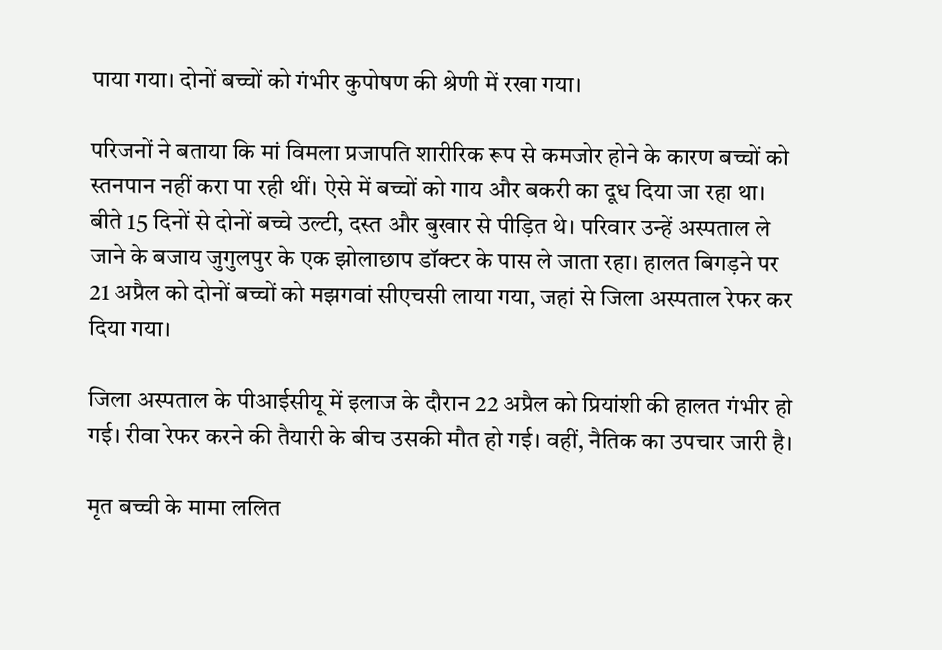पाया गया। दोनों बच्चों को गंभीर कुपोषण की श्रेणी में रखा गया।

परिजनों ने बताया कि मां विमला प्रजापति शारीरिक रूप से कमजोर होने के कारण बच्चों को स्तनपान नहीं करा पा रही थीं। ऐसे में बच्चों को गाय और बकरी का दूध दिया जा रहा था। बीते 15 दिनों से दोनों बच्चे उल्टी, दस्त और बुखार से पीड़ित थे। परिवार उन्हें अस्पताल ले जाने के बजाय जुगुलपुर के एक झोलाछाप डॉक्टर के पास ले जाता रहा। हालत बिगड़ने पर 21 अप्रैल को दोनों बच्चों को मझगवां सीएचसी लाया गया, जहां से जिला अस्पताल रेफर कर दिया गया।

जिला अस्पताल के पीआईसीयू में इलाज के दौरान 22 अप्रैल को प्रियांशी की हालत गंभीर हो गई। रीवा रेफर करने की तैयारी के बीच उसकी मौत हो गई। वहीं, नैतिक का उपचार जारी है।

मृत बच्ची के मामा ललित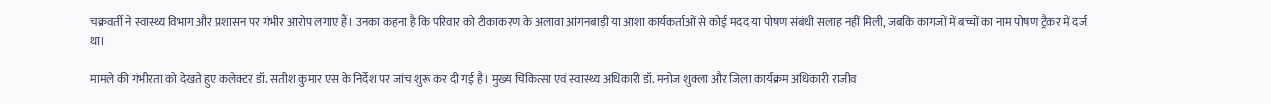चक्रवर्ती ने स्वास्थ्य विभाग और प्रशासन पर गंभीर आरोप लगाए हैं। उनका कहना है कि परिवार को टीकाकरण के अलावा आंगनबाड़ी या आशा कार्यकर्ताओं से कोई मदद या पोषण संबंधी सलाह नहीं मिली, जबकि कागजों में बच्चों का नाम पोषण ट्रैकर में दर्ज था।

मामले की गंभीरता को देखते हुए कलेक्टर डॉ. सतीश कुमार एस के निर्देश पर जांच शुरू कर दी गई है। मुख्य चिकित्सा एवं स्वास्थ्य अधिकारी डॉ. मनोज शुक्ला और जिला कार्यक्रम अधिकारी राजीव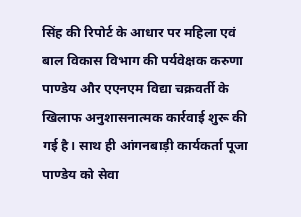सिंह की रिपोर्ट के आधार पर महिला एवं बाल विकास विभाग की पर्यवेक्षक करुणा पाण्डेय और एएनएम विद्या चक्रवर्ती के खिलाफ अनुशासनात्मक कार्रवाई शुरू की गई है। साथ ही आंगनबाड़ी कार्यकर्ता पूजा पाण्डेय को सेवा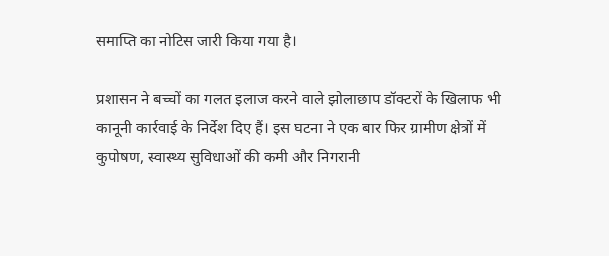समाप्ति का नोटिस जारी किया गया है।

प्रशासन ने बच्चों का गलत इलाज करने वाले झोलाछाप डॉक्टरों के खिलाफ भी कानूनी कार्रवाई के निर्देश दिए हैं। इस घटना ने एक बार फिर ग्रामीण क्षेत्रों में कुपोषण, स्वास्थ्य सुविधाओं की कमी और निगरानी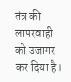तंत्र की लापरवाही को उजागर कर दिया है।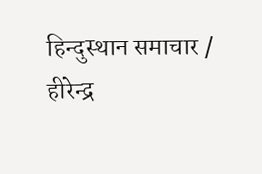हिन्दुस्थान समाचार / हीरेन्‍द्र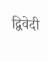द्विवेदी